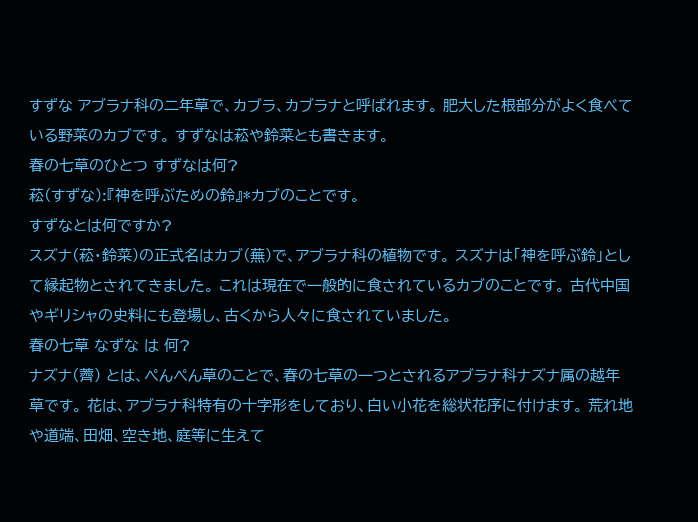すずな アブラナ科の二年草で、カブラ、カブラナと呼ばれます。 肥大した根部分がよく食べている野菜のカブです。 すずなは菘や鈴菜とも書きます。
春の七草のひとつ すずなは何?
菘(すずな):『神を呼ぶための鈴』*カブのことです。
すずなとは何ですか?
スズナ(菘・鈴菜)の正式名はカブ(蕪)で、アブラナ科の植物です。 スズナは「神を呼ぶ鈴」として縁起物とされてきました。 これは現在で一般的に食されているカブのことです。 古代中国やギリシャの史料にも登場し、古くから人々に食されていました。
春の七草 なずな は 何?
ナズナ(薺) とは、ぺんぺん草のことで、春の七草の一つとされるアブラナ科ナズナ属の越年草です。 花は、アブラナ科特有の十字形をしており、白い小花を総状花序に付けます。 荒れ地や道端、田畑、空き地、庭等に生えて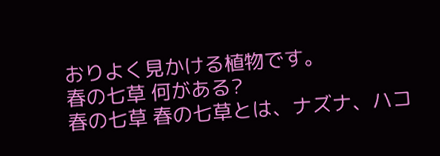おりよく見かける植物です。
春の七草 何がある?
春の七草 春の七草とは、ナズナ、ハコ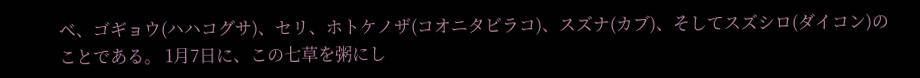ベ、ゴギョウ(ハハコグサ)、セリ、ホトケノザ(コオニタビラコ)、スズナ(カブ)、そしてスズシロ(ダイコン)のことである。 1月7日に、この七草を粥にし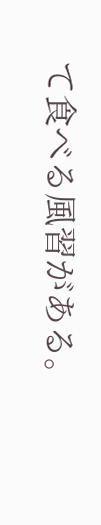て食べる風習がある。